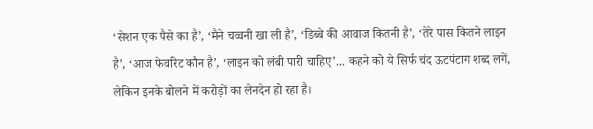‘सेशन एक पैसे का है’, ‘मैने चव्वनी खा ली है’, ‘डिब्बे की आवाज कितनी है’, ‘तेरे पास कितने लाइन है’, ‘आज फेवरिट कौन है’, ‘लाइन को लंबी पारी चाहिए’... कहने को ये सिर्फ चंद ऊटपंटाग शब्द लगें, लेकिन इनके बोलने में करोड़ों का लेनदेन हो रहा है।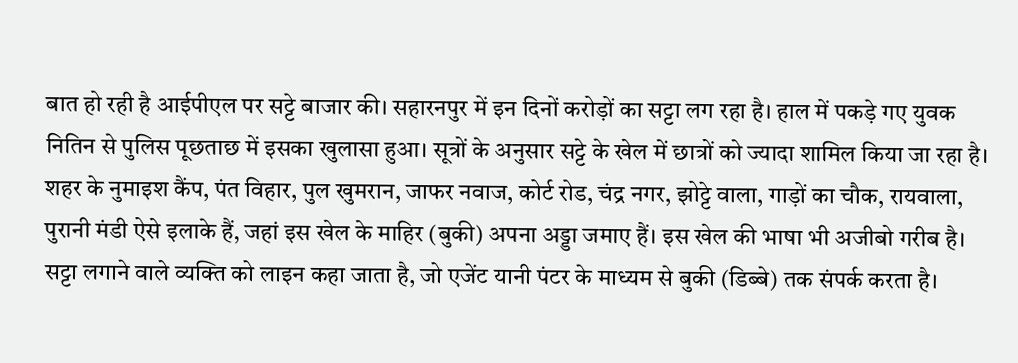बात हो रही है आईपीएल पर सट्टे बाजार की। सहारनपुर में इन दिनों करोड़ों का सट्टा लग रहा है। हाल में पकड़े गए युवक नितिन से पुलिस पूछताछ में इसका खुलासा हुआ। सूत्रों के अनुसार सट्टे के खेल में छात्रों को ज्यादा शामिल किया जा रहा है।
शहर के नुमाइश कैंप, पंत विहार, पुल खुमरान, जाफर नवाज, कोर्ट रोड, चंद्र नगर, झोट्टे वाला, गाड़ों का चौक, रायवाला, पुरानी मंडी ऐसे इलाके हैं, जहां इस खेल के माहिर (बुकी) अपना अड्डा जमाए हैं। इस खेल की भाषा भी अजीबो गरीब है।
सट्टा लगाने वाले व्यक्ति को लाइन कहा जाता है, जो एजेंट यानी पंटर के माध्यम से बुकी (डिब्बे) तक संपर्क करता है।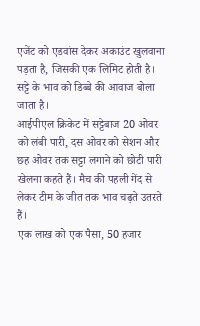एजेंट को एडवांस देकर अकाउंट खुलवाना पड़ता है, जिसकी एक लिमिट होती है। सट्टे के भाव को डिब्बे की आवाज बोला जाता है।
आईपीएल क्रिकेट में सट्टेबाज 20 ओवर को लंबी पारी, दस ओवर को सेशन और छह ओवर तक सट्टा लगाने को छोटी पारी खेलना कहते हैं। मैच की पहली गेंद से लेकर टीम के जीत तक भाव चढ़ते उतरते हैं।
एक लाख को एक पैसा, 50 हजार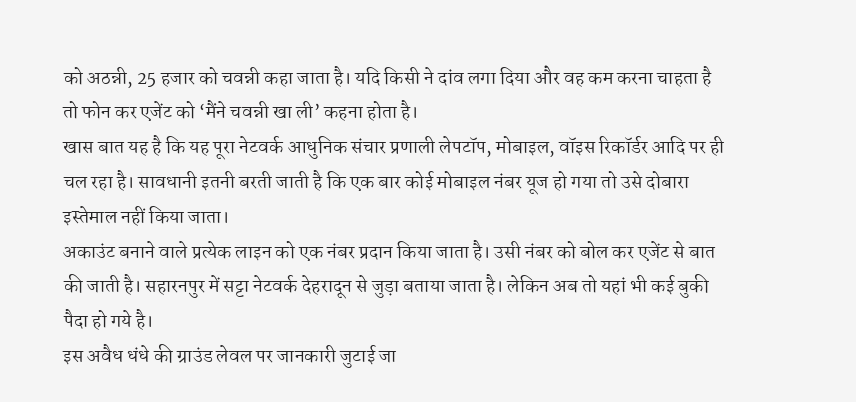को अठन्नी, 25 हजार को चवन्नी कहा जाता है। यदि किसी ने दांव लगा दिया और वह कम करना चाहता है तो फोन कर एजेंट को ‘मैंने चवन्नी खा ली’ कहना होता है।
खास बात यह है कि यह पूरा नेटवर्क आधुनिक संचार प्रणाली लेपटॉप, मोबाइल, वॉइस रिकॉर्डर आदि पर ही चल रहा है। सावधानी इतनी बरती जाती है कि एक बार कोई मोबाइल नंबर यूज हो गया तो उसे दोबारा इस्तेमाल नहीं किया जाता।
अकाउंट बनाने वाले प्रत्येक लाइन को एक नंबर प्रदान किया जाता है। उसी नंबर को बोल कर एजेंट से बात की जाती है। सहारनपुर में सट्टा नेटवर्क देहरादून से जुड़ा बताया जाता है। लेकिन अब तो यहां भी कई बुकी पैदा हो गये है।
इस अवैध धंधे की ग्राउंड लेवल पर जानकारी जुटाई जा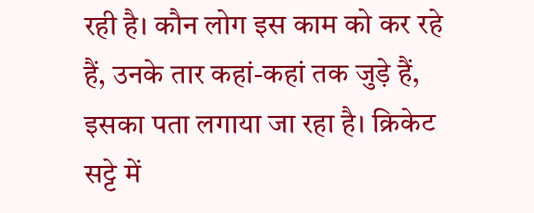रही है। कौन लोग इस काम को कर रहे हैं, उनके तार कहां-कहां तक जुड़े हैं, इसका पता लगाया जा रहा है। क्रिकेट सट्टे में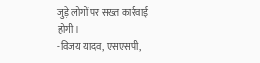जुड़े लोगों पर सख्त कार्रवाई होगी।
-विजय यादव, एसएसपी,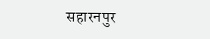सहारनपुर